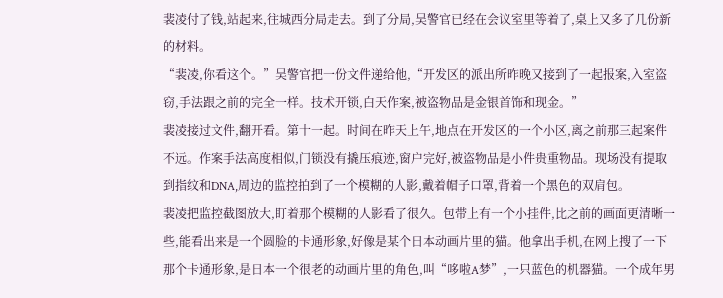裴凌付了钱,站起来,往城西分局走去。到了分局,吴警官已经在会议室里等着了,桌上又多了几份新的材料。
“裴凌,你看这个。”吴警官把一份文件递给他,“开发区的派出所昨晚又接到了一起报案,入室盗窃,手法跟之前的完全一样。技术开锁,白天作案,被盗物品是金银首饰和现金。”
裴凌接过文件,翻开看。第十一起。时间在昨天上午,地点在开发区的一个小区,离之前那三起案件不远。作案手法高度相似,门锁没有撬压痕迹,窗户完好,被盗物品是小件贵重物品。现场没有提取到指纹和DNA,周边的监控拍到了一个模糊的人影,戴着帽子口罩,背着一个黑色的双肩包。
裴凌把监控截图放大,盯着那个模糊的人影看了很久。包带上有一个小挂件,比之前的画面更清晰一些,能看出来是一个圆脸的卡通形象,好像是某个日本动画片里的猫。他拿出手机,在网上搜了一下那个卡通形象,是日本一个很老的动画片里的角色,叫“哆啦A梦”,一只蓝色的机器猫。一个成年男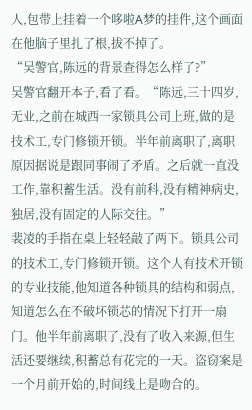人,包带上挂着一个哆啦A梦的挂件,这个画面在他脑子里扎了根,拔不掉了。
“吴警官,陈远的背景查得怎么样了?”
吴警官翻开本子,看了看。“陈远,三十四岁,无业,之前在城西一家锁具公司上班,做的是技术工,专门修锁开锁。半年前离职了,离职原因据说是跟同事闹了矛盾。之后就一直没工作,靠积蓄生活。没有前科,没有精神病史,独居,没有固定的人际交往。”
裴凌的手指在桌上轻轻敲了两下。锁具公司的技术工,专门修锁开锁。这个人有技术开锁的专业技能,他知道各种锁具的结构和弱点,知道怎么在不破坏锁芯的情况下打开一扇门。他半年前离职了,没有了收入来源,但生活还要继续,积蓄总有花完的一天。盗窃案是一个月前开始的,时间线上是吻合的。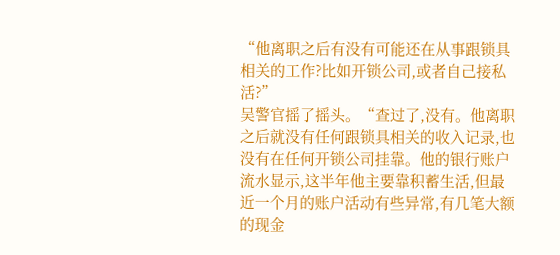“他离职之后有没有可能还在从事跟锁具相关的工作?比如开锁公司,或者自己接私活?”
吴警官摇了摇头。“查过了,没有。他离职之后就没有任何跟锁具相关的收入记录,也没有在任何开锁公司挂靠。他的银行账户流水显示,这半年他主要靠积蓄生活,但最近一个月的账户活动有些异常,有几笔大额的现金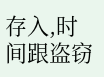存入,时间跟盗窃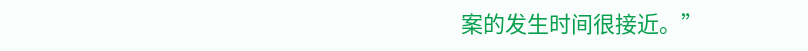案的发生时间很接近。”